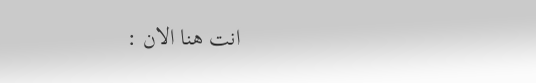انت هنا الان :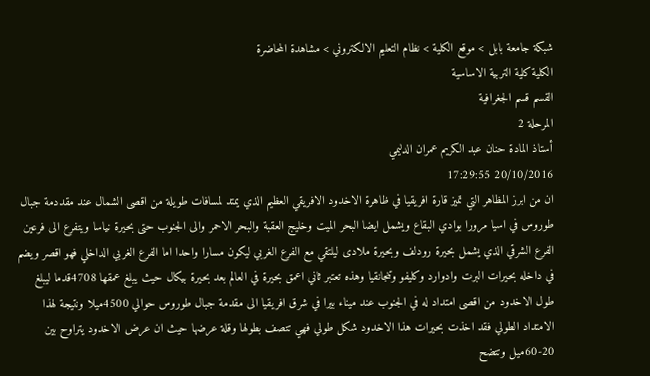شبكة جامعة بابل > موقع الكلية > نظام التعليم الالكتروني > مشاهدة المحاضرة
الكلية كلية التربية الاساسية
القسم قسم الجغرافية
المرحلة 2
أستاذ المادة حنان عبد الكريم عمران الدليمي
20/10/2016 17:29:55
ان من ابرز المظاهر التي تميز قارة افريقيا في ظاهرة الاخدود الافريقي العظيم الذي يمتد لمسافات طويلة من اقصى الشمال عند مقددمة جبال طوروس في اسيا مرورا بوادي البقاع ويشمل ايضا البحر الميت وخليج العقبة والبحر الاحمر والى الجنوب حتى بحيرة نياسا ويتفرع الى فرعين الفرع الشرقي الذي يشمل بحيرة رودلف وبحيرة ملادى ليلتقي مع الفرع الغربي ليكون مسارا واحدا اما الفرع الغربي الداخلي فهو اقصر ويضم في داخله بحيرات البرت وادوارد وكليفو وتنجانقيا وهذه تعتبر ثاني اعمق بحيرة في العالم بعد بحيرة بيكال حيث يبلغ عمقها 4708قدما ليبلغ طول الاخدود من اقصى امتداد له في الجنوب عند ميناء بيرا في شرق افريقيا الى مقدمة جبال طوروس حوالي 4500ميلا ونتيجة لهذا الامتداد الطولي فقد اخذت بحيرات هذا الاخدود شكل طولي فهي تتصف بطولها وقلة عرضها حيث ان عرض الاخدود يتراوح بين 20-60ميل وتتضح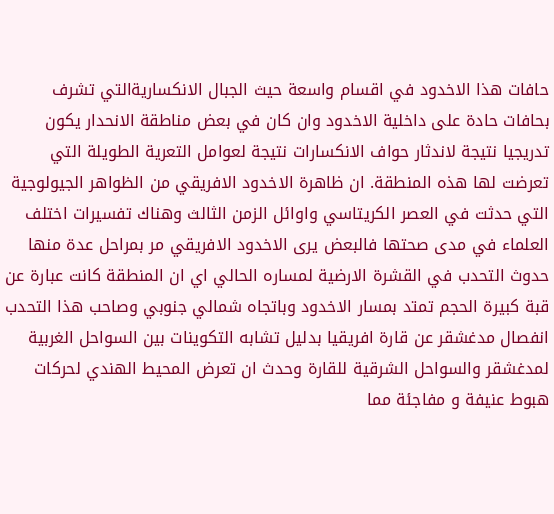حافات هذا الاخدود في اقسام واسعة حيث الجبال الانكساريةالتي تشرف بحافات حادة على داخلية الاخدود وان كان في بعض مناطقة الانحدار يكون تدريجيا نتيجة لاندثار حواف الانكسارات نتيجة لعوامل التعرية الطويلة التي تعرضت لها هذه المنطقة. ان ظاهرة الاخدود الافريقي من الظواهر الجيولوجية التي حدثت في العصر الكريتاسي واوائل الزمن الثالث وهناك تفسيرات اختلف العلماء في مدى صحتها فالبعض يرى الاخدود الافريقي مر بمراحل عدة منها حدوث التحدب في القشرة الارضية لمساره الحالي اي ان المنطقة كانت عبارة عن قبة كبيرة الحجم تمتد بمسار الاخدود وباتجاه شمالي جنوبي وصاحب هذا التحدب انفصال مدغشقر عن قارة افريقيا بدليل تشابه التكوينات بين السواحل الغربية لمدغشقر والسواحل الشرقية للقارة وحدث ان تعرض المحيط الهندي لحركات هبوط عنيفة و مفاجئة مما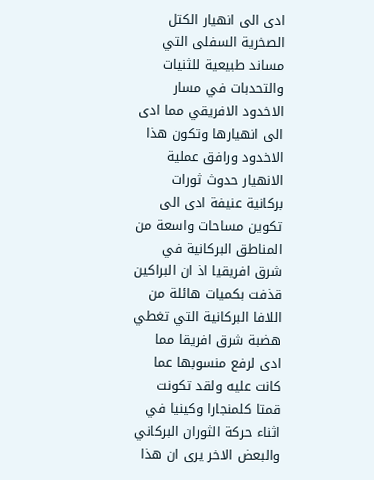ادى الى انهيار الكتل الصخرية السفلى التي مساند طبيعية للثنيات والتحدبات في مسار الاخدود الافريقي مما ادى الى انهيارها وتكون هذا الاخدود ورافق عملية الانهيار حدوث ثورات بركانية عنيفة ادى الى تكوين مساحات واسعة من المناطق البركانية في شرق افريقيا اذ ان البراكين قذفت بكميات هائلة من اللافا البركانية التي تغطي هضبة شرق افريقا مما ادى لرفع منسوبها عما كانت عليه ولقد تكونت قمتا كلمنجارا وكينيا في اثناء حركة الثوران البركاني والبعض الاخر يرى ان هذا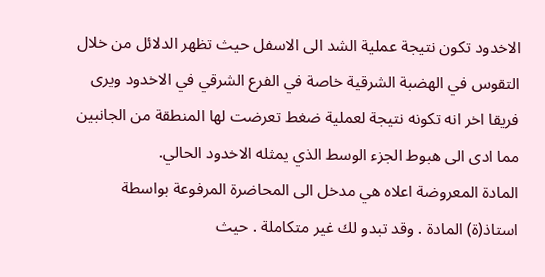الاخدود تكون نتيجة عملية الشد الى الاسفل حيث تظهر الدلائل من خلال التقوس في الهضبة الشرقية خاصة في الفرع الشرقي في الاخدود ويرى فريقا اخر انه تكونه نتيجة لعملية ضغط تعرضت لها المنطقة من الجانبين مما ادى الى هبوط الجزء الوسط الذي يمثله الاخدود الحالي.
المادة المعروضة اعلاه هي مدخل الى المحاضرة المرفوعة بواسطة استاذ(ة) المادة . وقد تبدو لك غير متكاملة . حيث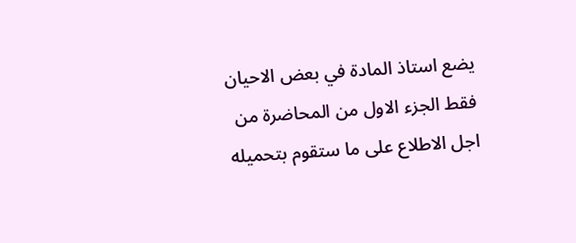يضع استاذ المادة في بعض الاحيان فقط الجزء الاول من المحاضرة من اجل الاطلاع على ما ستقوم بتحميله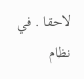لاحقا . في نظام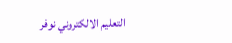التعليم الالكتروني نوفر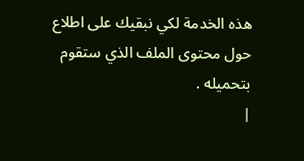هذه الخدمة لكي نبقيك على اطلاع حول محتوى الملف الذي ستقوم بتحميله .
|